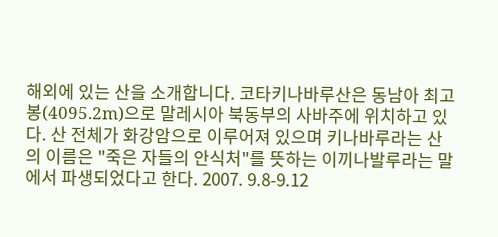해외에 있는 산을 소개합니다. 코타키나바루산은 동남아 최고봉(4095.2m)으로 말레시아 북동부의 사바주에 위치하고 있다. 산 전체가 화강암으로 이루어져 있으며 키나바루라는 산의 이름은 "죽은 자들의 안식처"를 뜻하는 이끼나발루라는 말에서 파생되었다고 한다. 2007. 9.8-9.12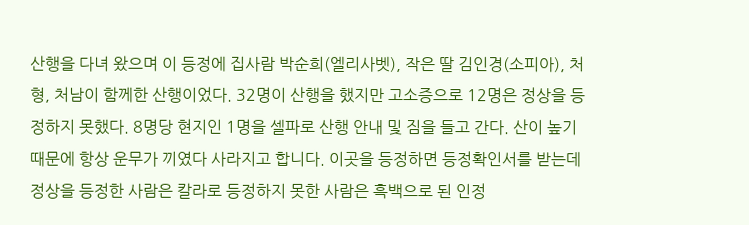산행을 다녀 왔으며 이 등정에 집사람 박순희(엘리사벳), 작은 딸 김인경(소피아), 처형, 처남이 함께한 산행이었다. 32명이 산행을 했지만 고소증으로 12명은 정상을 등정하지 못했다. 8명당 현지인 1명을 셀파로 산행 안내 및 짐을 들고 간다. 산이 높기 때문에 항상 운무가 끼였다 사라지고 합니다. 이곳을 등정하면 등정확인서를 받는데 정상을 등정한 사람은 칼라로 등정하지 못한 사람은 흑백으로 된 인정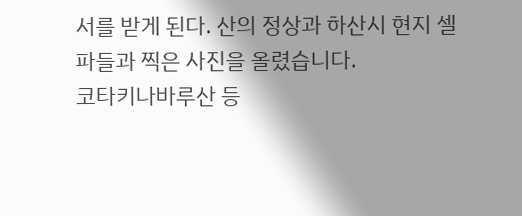서를 받게 된다. 산의 정상과 하산시 현지 셀파들과 찍은 사진을 올렸습니다.
코타키나바루산 등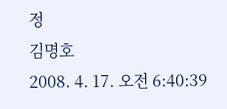정
김명호
2008. 4. 17. 오전 6:40:39